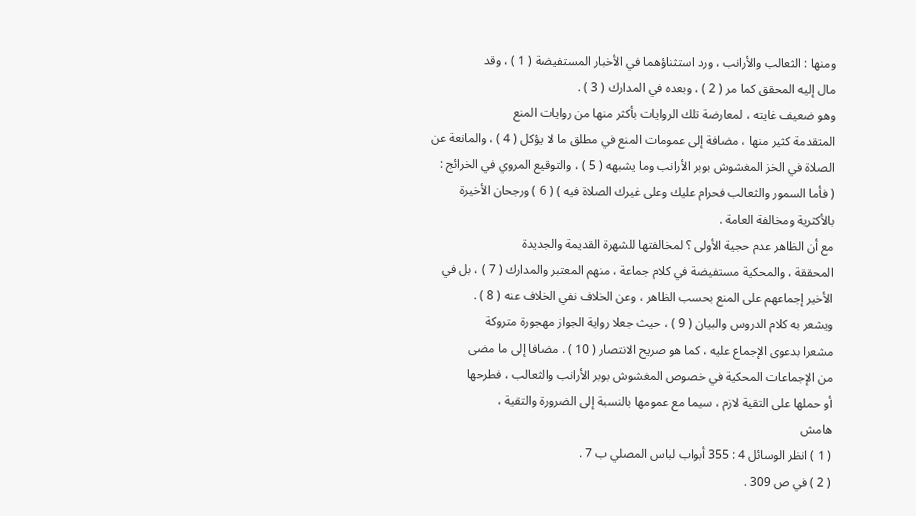ومنها : الثعالب والأرانب ، ورد استثناؤهما في الأخبار المستفيضة ( 1 ) ، وقد
مال إليه المحقق كما مر ( 2 ) ، وبعده في المدارك ( 3 ) .
وهو ضعيف غايته ، لمعارضة تلك الروايات بأكثر منها من روايات المنع
المتقدمة كثير منها ، مضافة إلى عمومات المنع في مطلق ما لا يؤكل ( 4 ) ، والمانعة عن
الصلاة في الخز المغشوش بوبر الأرانب وما يشبهه ( 5 ) ، والتوقيع المروي في الخرائج :
( فأما السمور والثعالب فحرام عليك وعلى غيرك الصلاة فيه ) ( 6 ) ورجحان الأخيرة
بالأكثرية ومخالفة العامة .
مع أن الظاهر عدم حجية الأولى ؟ لمخالفتها للشهرة القديمة والجديدة
المحققة ، والمحكية مستفيضة في كلام جماعة ، منهم المعتبر والمدارك ( 7 ) ، بل في
الأخير إجماعهم على المنع بحسب الظاهر ، وعن الخلاف نفي الخلاف عنه ( 8 ) .
ويشعر به كلام الدروس والبيان ( 9 ) ، حيث جعلا رواية الجواز مهجورة متروكة
مشعرا بدعوى الإجماع عليه ، كما هو صريح الانتصار ( 10 ) . مضافا إلى ما مضى
من الإجماعات المحكية في خصوص المغشوش بوبر الأرانب والثعالب ، فطرحها
أو حملها على التقية لازم ، سيما مع عمومها بالنسبة إلى الضرورة والتقية ،
هامش
( 1 ) انظر الوسائل 4 : 355 أبواب لباس المصلي ب 7 .
( 2 ) في ص 309 .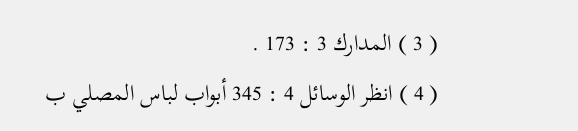( 3 ) المدارك 3 : 173 .
( 4 ) انظر الوسائل 4 : 345 أبواب لباس المصلي ب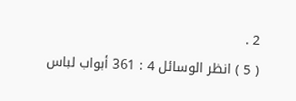2 .
( 5 ) انظر الوسائل 4 : 361 أبواب لباس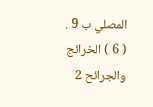المصلي ب 9 .
( 6 ) الخرائج والجرائح 2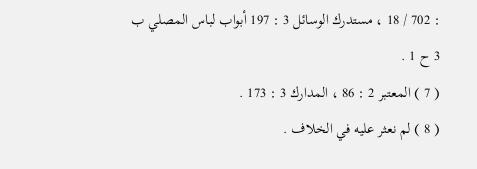: 702 / 18 ، مستدرك الوسائل 3 : 197 أبواب لباس المصلي ب 3 ح 1 .
( 7 ) المعتبر 2 : 86 ، المدارك 3 : 173 .
( 8 ) لم نعثر عليه في الخلاف .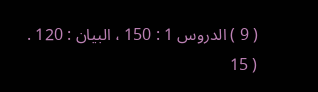( 9 ) الدروس 1 : 150 ، البيان : 120 .
( 15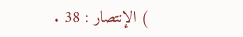) الإنتصار : 38 .